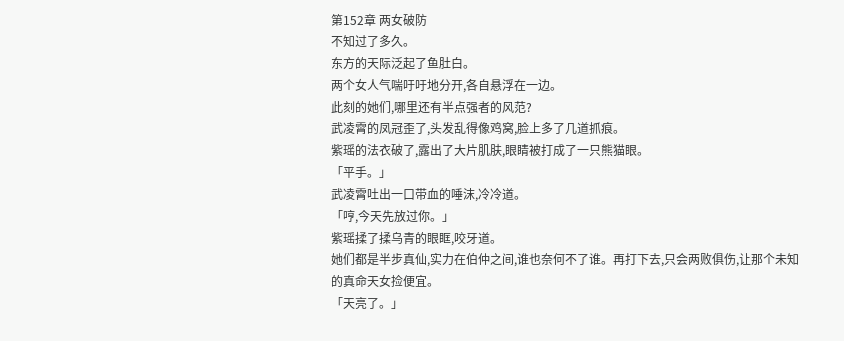第152章 两女破防
不知过了多久。
东方的天际泛起了鱼肚白。
两个女人气喘吁吁地分开,各自悬浮在一边。
此刻的她们,哪里还有半点强者的风范?
武凌霄的凤冠歪了,头发乱得像鸡窝,脸上多了几道抓痕。
紫瑶的法衣破了,露出了大片肌肤,眼睛被打成了一只熊猫眼。
「平手。」
武凌霄吐出一口带血的唾沫,冷冷道。
「哼,今天先放过你。」
紫瑶揉了揉乌青的眼眶,咬牙道。
她们都是半步真仙,实力在伯仲之间,谁也奈何不了谁。再打下去,只会两败俱伤,让那个未知的真命天女捡便宜。
「天亮了。」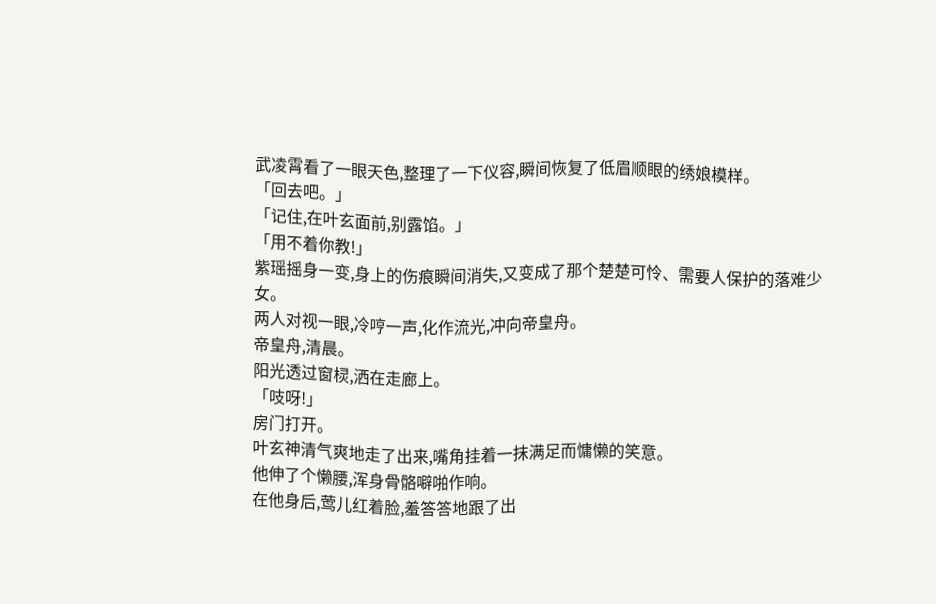武凌霄看了一眼天色,整理了一下仪容,瞬间恢复了低眉顺眼的绣娘模样。
「回去吧。」
「记住,在叶玄面前,别露馅。」
「用不着你教!」
紫瑶摇身一变,身上的伤痕瞬间消失,又变成了那个楚楚可怜、需要人保护的落难少女。
两人对视一眼,冷哼一声,化作流光,冲向帝皇舟。
帝皇舟,清晨。
阳光透过窗棂,洒在走廊上。
「吱呀!」
房门打开。
叶玄神清气爽地走了出来,嘴角挂着一抹满足而慵懒的笑意。
他伸了个懒腰,浑身骨骼噼啪作响。
在他身后,莺儿红着脸,羞答答地跟了出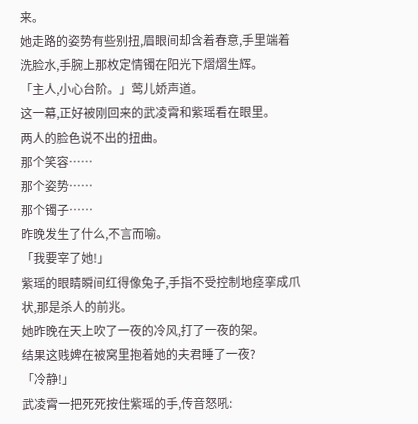来。
她走路的姿势有些别扭,眉眼间却含着春意,手里端着洗脸水,手腕上那枚定情镯在阳光下熠熠生辉。
「主人,小心台阶。」莺儿娇声道。
这一幕,正好被刚回来的武凌霄和紫瑶看在眼里。
两人的脸色说不出的扭曲。
那个笑容……
那个姿势……
那个镯子……
昨晚发生了什么,不言而喻。
「我要宰了她!」
紫瑶的眼睛瞬间红得像兔子,手指不受控制地痉挛成爪状,那是杀人的前兆。
她昨晚在天上吹了一夜的冷风,打了一夜的架。
结果这贱婢在被窝里抱着她的夫君睡了一夜?
「冷静!」
武凌霄一把死死按住紫瑶的手,传音怒吼: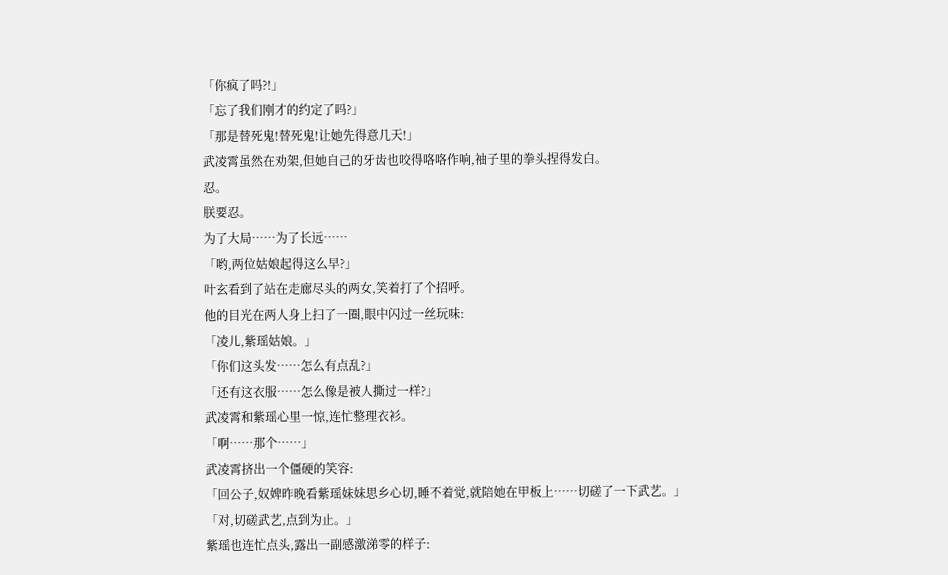「你疯了吗?!」
「忘了我们刚才的约定了吗?」
「那是替死鬼!替死鬼!让她先得意几天!」
武凌霄虽然在劝架,但她自己的牙齿也咬得咯咯作响,袖子里的拳头捏得发白。
忍。
朕要忍。
为了大局……为了长远……
「哟,两位姑娘起得这么早?」
叶玄看到了站在走廊尽头的两女,笑着打了个招呼。
他的目光在两人身上扫了一圈,眼中闪过一丝玩味:
「凌儿,紫瑶姑娘。」
「你们这头发……怎么有点乱?」
「还有这衣服……怎么像是被人撕过一样?」
武凌霄和紫瑶心里一惊,连忙整理衣衫。
「啊……那个……」
武凌霄挤出一个僵硬的笑容:
「回公子,奴婢昨晚看紫瑶妹妹思乡心切,睡不着觉,就陪她在甲板上……切磋了一下武艺。」
「对,切磋武艺,点到为止。」
紫瑶也连忙点头,露出一副感激涕零的样子: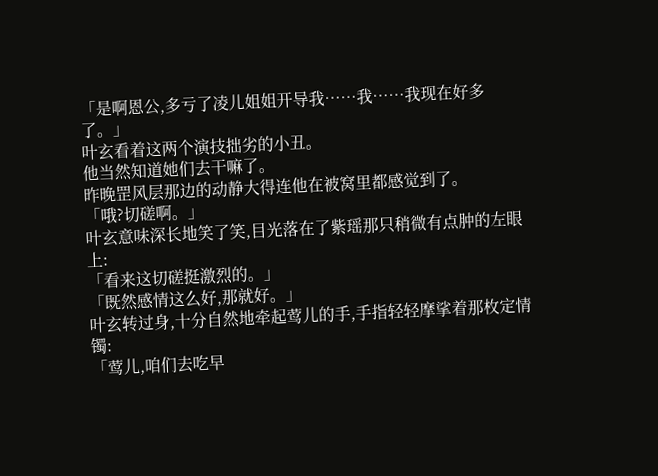「是啊恩公,多亏了凌儿姐姐开导我……我……我现在好多了。」
叶玄看着这两个演技拙劣的小丑。
他当然知道她们去干嘛了。
昨晚罡风层那边的动静大得连他在被窝里都感觉到了。
「哦?切磋啊。」
叶玄意味深长地笑了笑,目光落在了紫瑶那只稍微有点肿的左眼上:
「看来这切磋挺激烈的。」
「既然感情这么好,那就好。」
叶玄转过身,十分自然地牵起莺儿的手,手指轻轻摩挲着那枚定情镯:
「莺儿,咱们去吃早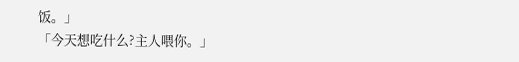饭。」
「今天想吃什么?主人喂你。」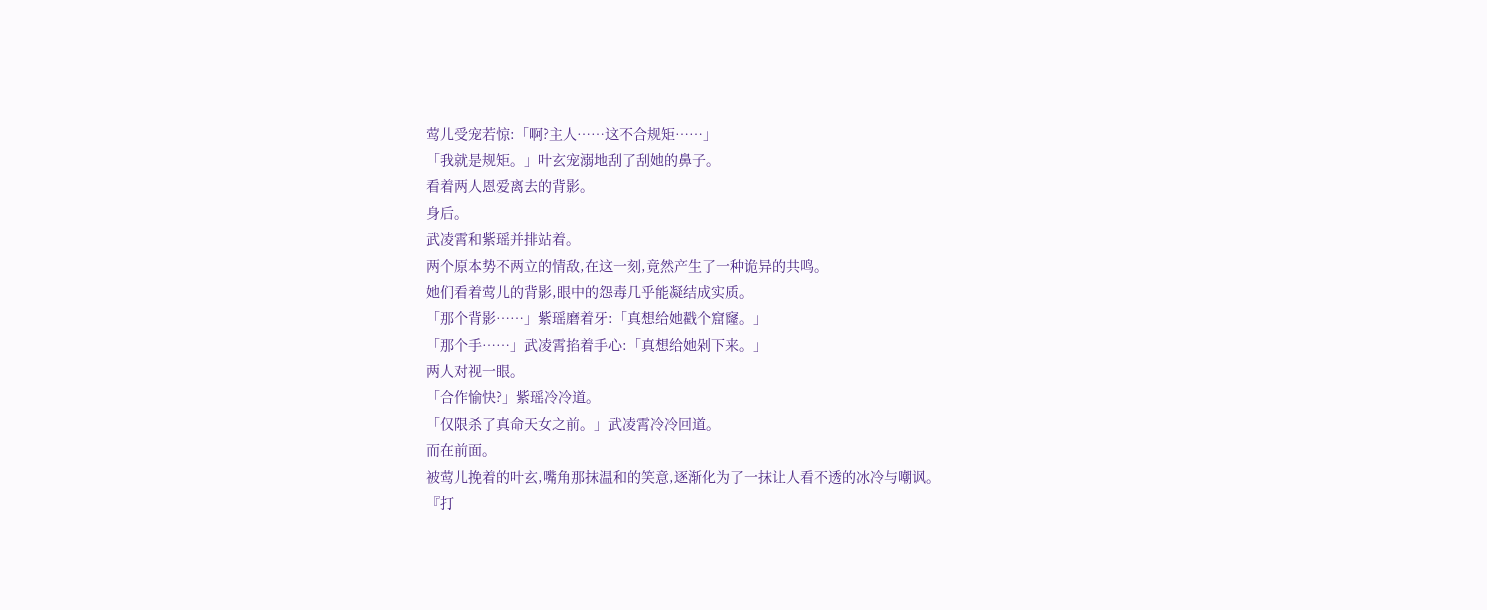莺儿受宠若惊:「啊?主人……这不合规矩……」
「我就是规矩。」叶玄宠溺地刮了刮她的鼻子。
看着两人恩爱离去的背影。
身后。
武凌霄和紫瑶并排站着。
两个原本势不两立的情敌,在这一刻,竟然产生了一种诡异的共鸣。
她们看着莺儿的背影,眼中的怨毒几乎能凝结成实质。
「那个背影……」紫瑶磨着牙:「真想给她戳个窟窿。」
「那个手……」武凌霄掐着手心:「真想给她剁下来。」
两人对视一眼。
「合作愉快?」紫瑶冷冷道。
「仅限杀了真命天女之前。」武凌霄冷冷回道。
而在前面。
被莺儿挽着的叶玄,嘴角那抹温和的笑意,逐渐化为了一抹让人看不透的冰冷与嘲讽。
『打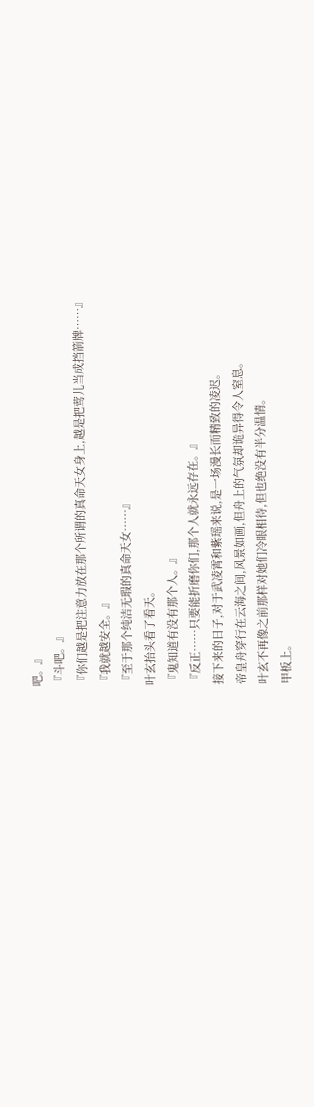吧。』
『斗吧。』
『你们越是把注意力放在那个所谓的真命天女身上,越是把莺儿当成挡箭牌……』
『我就越安全。』
『至于那个纯洁无瑕的真命天女……』
叶玄抬头看了看天。
『鬼知道有没有那个人。』
『反正……只要能折磨你们,那个人就永远存在。』
接下来的日子,对于武凌霄和紫瑶来说,是一场漫长而精致的凌迟。
帝皇舟穿行在云海之间,风景如画,但舟上的气氛却诡异得令人窒息。
叶玄不再像之前那样对她们冷眼相待,但也绝没有半分温情。
甲板上。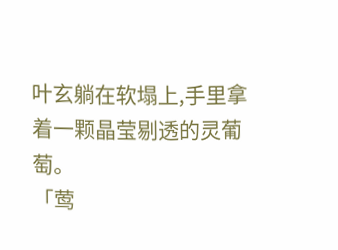叶玄躺在软塌上,手里拿着一颗晶莹剔透的灵葡萄。
「莺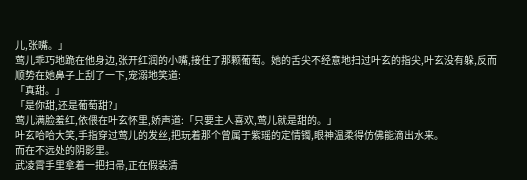儿,张嘴。」
莺儿乖巧地跪在他身边,张开红润的小嘴,接住了那颗葡萄。她的舌尖不经意地扫过叶玄的指尖,叶玄没有躲,反而顺势在她鼻子上刮了一下,宠溺地笑道:
「真甜。」
「是你甜,还是葡萄甜?」
莺儿满脸羞红,依偎在叶玄怀里,娇声道:「只要主人喜欢,莺儿就是甜的。」
叶玄哈哈大笑,手指穿过莺儿的发丝,把玩着那个曾属于紫瑶的定情镯,眼神温柔得仿佛能滴出水来。
而在不远处的阴影里。
武凌霄手里拿着一把扫帚,正在假装清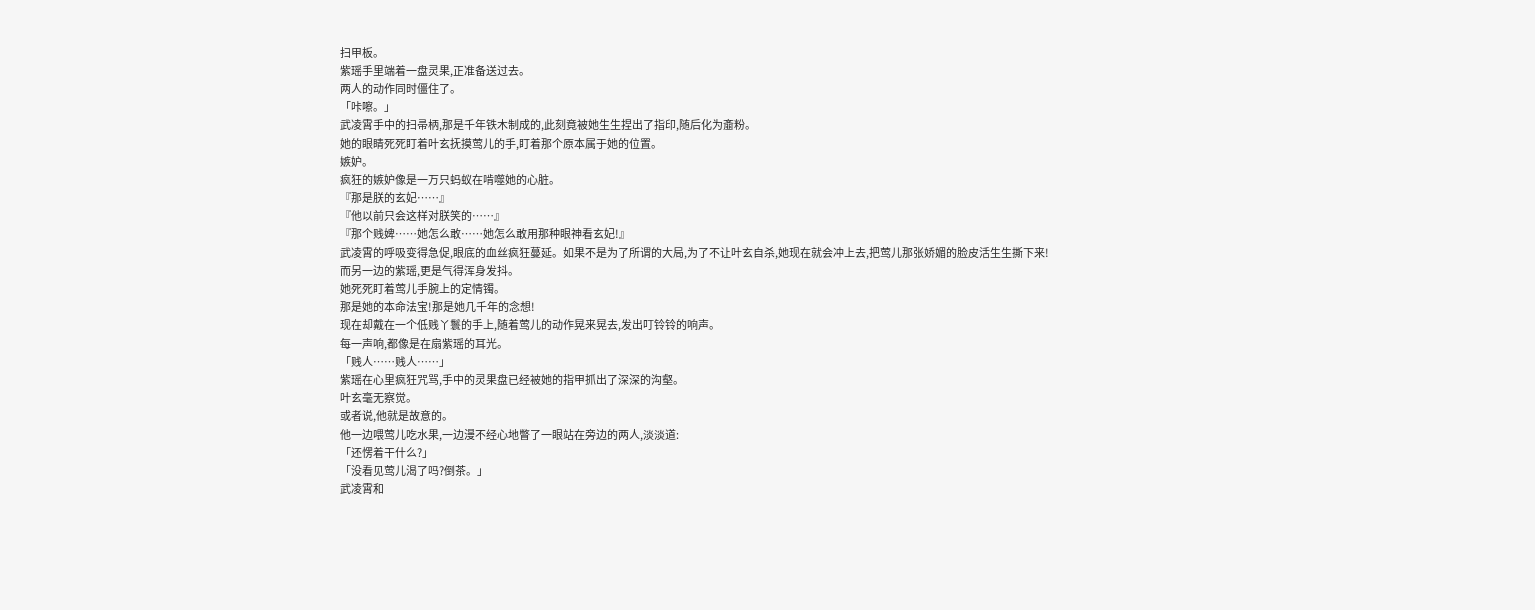扫甲板。
紫瑶手里端着一盘灵果,正准备送过去。
两人的动作同时僵住了。
「咔嚓。」
武凌霄手中的扫帚柄,那是千年铁木制成的,此刻竟被她生生捏出了指印,随后化为齑粉。
她的眼睛死死盯着叶玄抚摸莺儿的手,盯着那个原本属于她的位置。
嫉妒。
疯狂的嫉妒像是一万只蚂蚁在啃噬她的心脏。
『那是朕的玄妃……』
『他以前只会这样对朕笑的……』
『那个贱婢……她怎么敢……她怎么敢用那种眼神看玄妃!』
武凌霄的呼吸变得急促,眼底的血丝疯狂蔓延。如果不是为了所谓的大局,为了不让叶玄自杀,她现在就会冲上去,把莺儿那张娇媚的脸皮活生生撕下来!
而另一边的紫瑶,更是气得浑身发抖。
她死死盯着莺儿手腕上的定情镯。
那是她的本命法宝!那是她几千年的念想!
现在却戴在一个低贱丫鬟的手上,随着莺儿的动作晃来晃去,发出叮铃铃的响声。
每一声响,都像是在扇紫瑶的耳光。
「贱人……贱人……」
紫瑶在心里疯狂咒骂,手中的灵果盘已经被她的指甲抓出了深深的沟壑。
叶玄毫无察觉。
或者说,他就是故意的。
他一边喂莺儿吃水果,一边漫不经心地瞥了一眼站在旁边的两人,淡淡道:
「还愣着干什么?」
「没看见莺儿渴了吗?倒茶。」
武凌霄和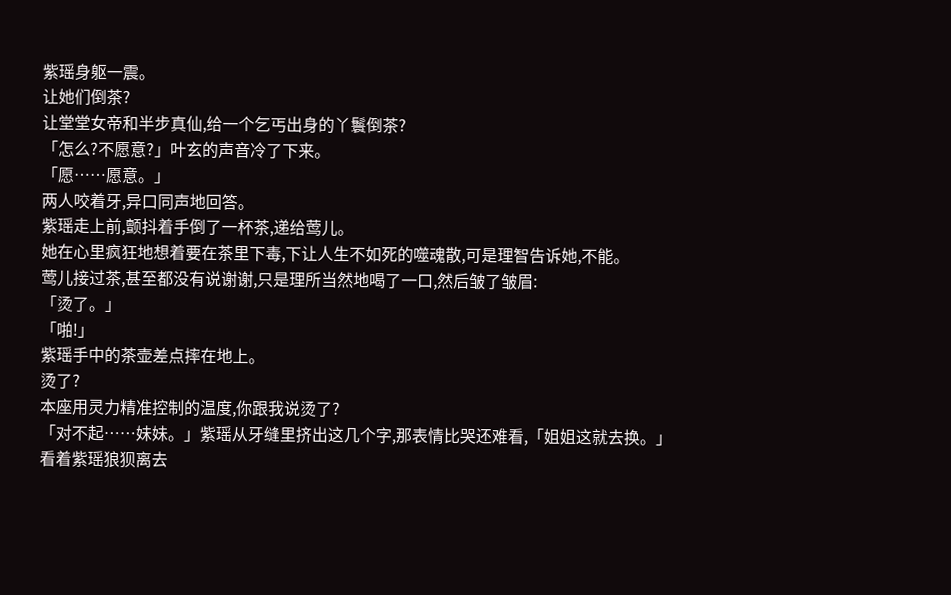紫瑶身躯一震。
让她们倒茶?
让堂堂女帝和半步真仙,给一个乞丐出身的丫鬟倒茶?
「怎么?不愿意?」叶玄的声音冷了下来。
「愿……愿意。」
两人咬着牙,异口同声地回答。
紫瑶走上前,颤抖着手倒了一杯茶,递给莺儿。
她在心里疯狂地想着要在茶里下毒,下让人生不如死的噬魂散,可是理智告诉她,不能。
莺儿接过茶,甚至都没有说谢谢,只是理所当然地喝了一口,然后皱了皱眉:
「烫了。」
「啪!」
紫瑶手中的茶壶差点摔在地上。
烫了?
本座用灵力精准控制的温度,你跟我说烫了?
「对不起……妹妹。」紫瑶从牙缝里挤出这几个字,那表情比哭还难看,「姐姐这就去换。」
看着紫瑶狼狈离去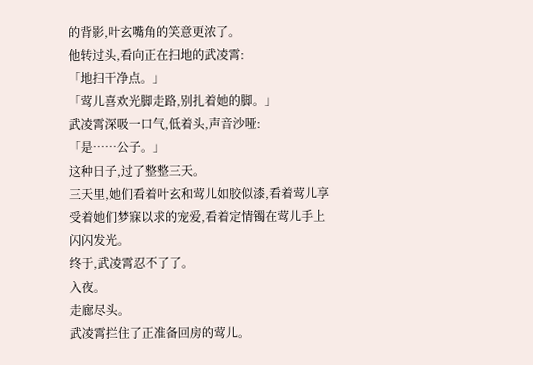的背影,叶玄嘴角的笑意更浓了。
他转过头,看向正在扫地的武凌霄:
「地扫干净点。」
「莺儿喜欢光脚走路,别扎着她的脚。」
武凌霄深吸一口气,低着头,声音沙哑:
「是……公子。」
这种日子,过了整整三天。
三天里,她们看着叶玄和莺儿如胶似漆,看着莺儿享受着她们梦寐以求的宠爱,看着定情镯在莺儿手上闪闪发光。
终于,武凌霄忍不了了。
入夜。
走廊尽头。
武凌霄拦住了正准备回房的莺儿。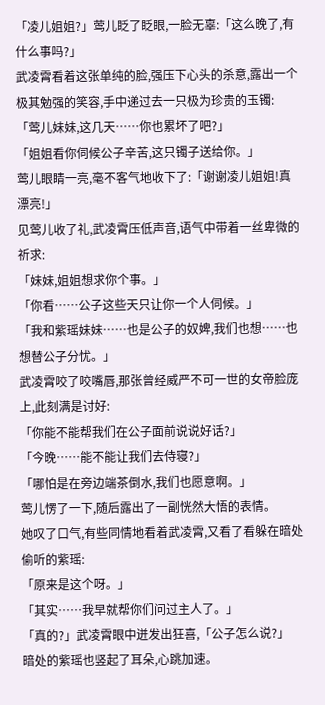「凌儿姐姐?」莺儿眨了眨眼,一脸无辜:「这么晚了,有什么事吗?」
武凌霄看着这张单纯的脸,强压下心头的杀意,露出一个极其勉强的笑容,手中递过去一只极为珍贵的玉镯:
「莺儿妹妹,这几天……你也累坏了吧?」
「姐姐看你伺候公子辛苦,这只镯子送给你。」
莺儿眼睛一亮,毫不客气地收下了:「谢谢凌儿姐姐!真漂亮!」
见莺儿收了礼,武凌霄压低声音,语气中带着一丝卑微的祈求:
「妹妹,姐姐想求你个事。」
「你看……公子这些天只让你一个人伺候。」
「我和紫瑶妹妹……也是公子的奴婢,我们也想……也想替公子分忧。」
武凌霄咬了咬嘴唇,那张曾经威严不可一世的女帝脸庞上,此刻满是讨好:
「你能不能帮我们在公子面前说说好话?」
「今晚……能不能让我们去侍寝?」
「哪怕是在旁边端茶倒水,我们也愿意啊。」
莺儿愣了一下,随后露出了一副恍然大悟的表情。
她叹了口气,有些同情地看着武凌霄,又看了看躲在暗处偷听的紫瑶:
「原来是这个呀。」
「其实……我早就帮你们问过主人了。」
「真的?」武凌霄眼中迸发出狂喜,「公子怎么说?」
暗处的紫瑶也竖起了耳朵,心跳加速。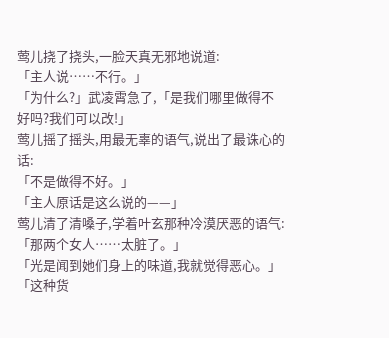莺儿挠了挠头,一脸天真无邪地说道:
「主人说……不行。」
「为什么?」武凌霄急了,「是我们哪里做得不好吗?我们可以改!」
莺儿摇了摇头,用最无辜的语气,说出了最诛心的话:
「不是做得不好。」
「主人原话是这么说的——」
莺儿清了清嗓子,学着叶玄那种冷漠厌恶的语气:
「那两个女人……太脏了。」
「光是闻到她们身上的味道,我就觉得恶心。」
「这种货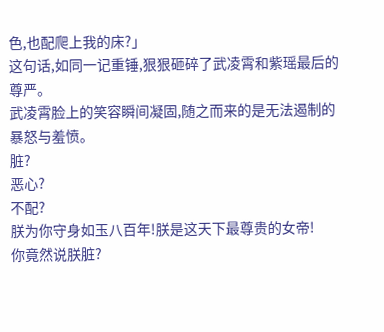色,也配爬上我的床?」
这句话,如同一记重锤,狠狠砸碎了武凌霄和紫瑶最后的尊严。
武凌霄脸上的笑容瞬间凝固,随之而来的是无法遏制的暴怒与羞愤。
脏?
恶心?
不配?
朕为你守身如玉八百年!朕是这天下最尊贵的女帝!
你竟然说朕脏?